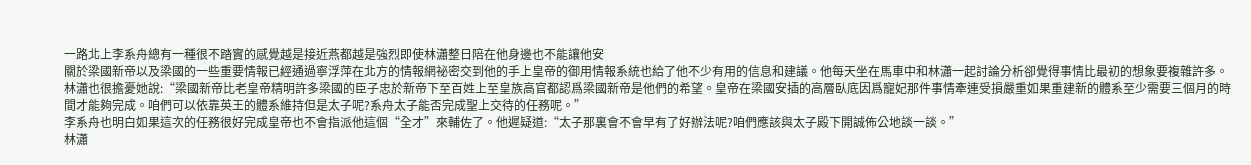一路北上李系舟總有一種很不踏實的感覺越是接近燕都越是強烈即使林瀟整日陪在他身邊也不能讓他安
關於梁國新帝以及梁國的一些重要情報已經通過寧浮萍在北方的情報網祕密交到他的手上皇帝的御用情報系統也給了他不少有用的信息和建議。他每天坐在馬車中和林瀟一起討論分析卻覺得事情比最初的想象要複雜許多。
林瀟也很擔憂她說:“梁國新帝比老皇帝精明許多梁國的臣子忠於新帝下至百姓上至皇族高官都認爲梁國新帝是他們的希望。皇帝在梁國安插的高層臥底因爲寵妃那件事情牽連受損嚴重如果重建新的體系至少需要三個月的時間才能夠完成。咱們可以依靠英王的體系維持但是太子呢?系舟太子能否完成聖上交待的任務呢。”
李系舟也明白如果這次的任務很好完成皇帝也不會指派他這個“全才”來輔佐了。他遲疑道:“太子那裏會不會早有了好辦法呢?咱們應該與太子殿下開誠佈公地談一談。”
林瀟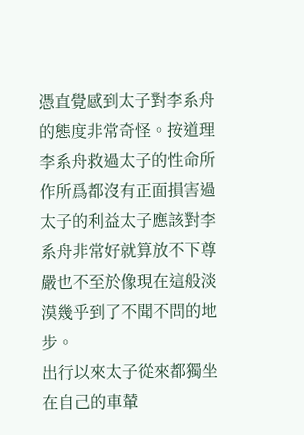憑直覺感到太子對李系舟的態度非常奇怪。按道理李系舟救過太子的性命所作所爲都沒有正面損害過太子的利益太子應該對李系舟非常好就算放不下尊嚴也不至於像現在這般淡漠幾乎到了不聞不問的地步。
出行以來太子從來都獨坐在自己的車輦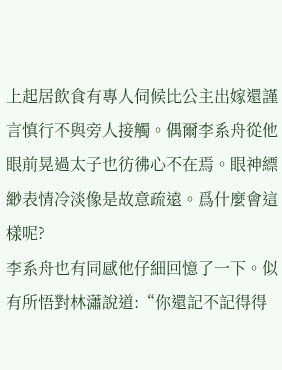上起居飲食有專人伺候比公主出嫁還謹言慎行不與旁人接觸。偶爾李系舟從他眼前晃過太子也彷彿心不在焉。眼神縹緲表情冷淡像是故意疏遠。爲什麼會這樣呢?
李系舟也有同感他仔細回憶了一下。似有所悟對林瀟說道:“你還記不記得得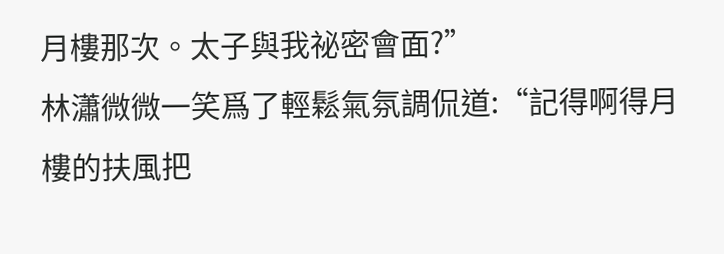月樓那次。太子與我祕密會面?”
林瀟微微一笑爲了輕鬆氣氛調侃道:“記得啊得月樓的扶風把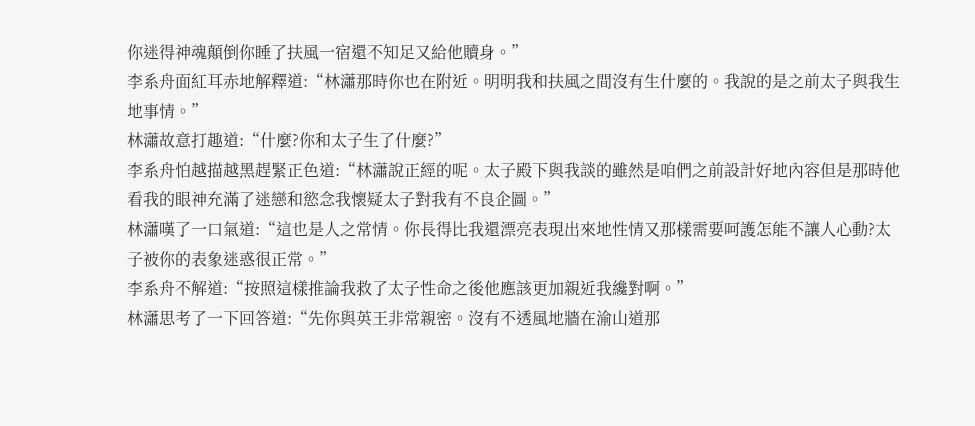你迷得神魂顛倒你睡了扶風一宿還不知足又給他贖身。”
李系舟面紅耳赤地解釋道:“林瀟那時你也在附近。明明我和扶風之間沒有生什麼的。我說的是之前太子與我生地事情。”
林瀟故意打趣道:“什麼?你和太子生了什麼?”
李系舟怕越描越黑趕緊正色道:“林瀟說正經的呢。太子殿下與我談的雖然是咱們之前設計好地內容但是那時他看我的眼神充滿了迷戀和慾念我懷疑太子對我有不良企圖。”
林瀟嘆了一口氣道:“這也是人之常情。你長得比我還漂亮表現出來地性情又那樣需要呵護怎能不讓人心動?太子被你的表象迷惑很正常。”
李系舟不解道:“按照這樣推論我救了太子性命之後他應該更加親近我纔對啊。”
林瀟思考了一下回答道:“先你與英王非常親密。沒有不透風地牆在渝山道那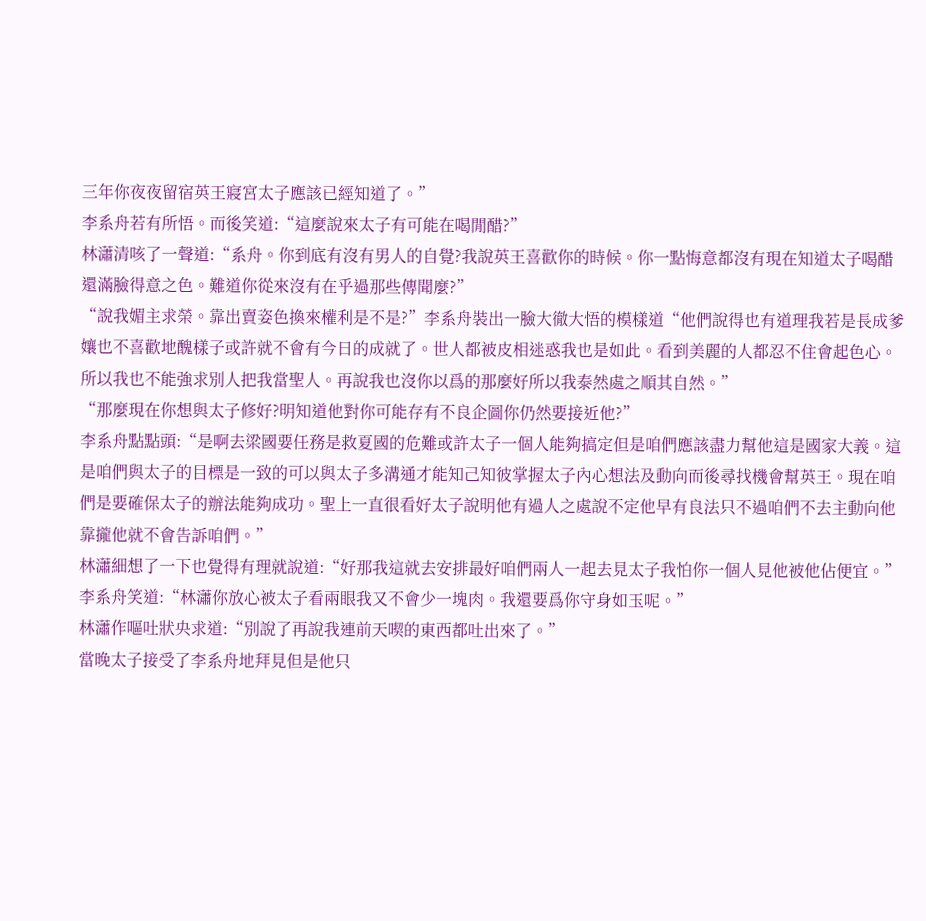三年你夜夜留宿英王寢宮太子應該已經知道了。”
李系舟若有所悟。而後笑道:“這麼說來太子有可能在喝閒醋?”
林瀟清咳了一聲道:“系舟。你到底有沒有男人的自覺?我說英王喜歡你的時候。你一點悔意都沒有現在知道太子喝醋還滿臉得意之色。難道你從來沒有在乎過那些傳聞麼?”
“說我媚主求榮。靠出賣姿色換來權利是不是?”李系舟裝出一臉大徹大悟的模樣道“他們說得也有道理我若是長成爹孃也不喜歡地醜樣子或許就不會有今日的成就了。世人都被皮相迷惑我也是如此。看到美麗的人都忍不住會起色心。所以我也不能強求別人把我當聖人。再說我也沒你以爲的那麼好所以我泰然處之順其自然。”
“那麼現在你想與太子修好?明知道他對你可能存有不良企圖你仍然要接近他?”
李系舟點點頭:“是啊去梁國要任務是救夏國的危難或許太子一個人能夠搞定但是咱們應該盡力幫他這是國家大義。這是咱們與太子的目標是一致的可以與太子多溝通才能知己知彼掌握太子內心想法及動向而後尋找機會幫英王。現在咱們是要確保太子的辦法能夠成功。聖上一直很看好太子說明他有過人之處說不定他早有良法只不過咱們不去主動向他靠攏他就不會告訴咱們。”
林瀟細想了一下也覺得有理就說道:“好那我這就去安排最好咱們兩人一起去見太子我怕你一個人見他被他佔便宜。”
李系舟笑道:“林瀟你放心被太子看兩眼我又不會少一塊肉。我還要爲你守身如玉呢。”
林瀟作嘔吐狀央求道:“別說了再說我連前天喫的東西都吐出來了。”
當晚太子接受了李系舟地拜見但是他只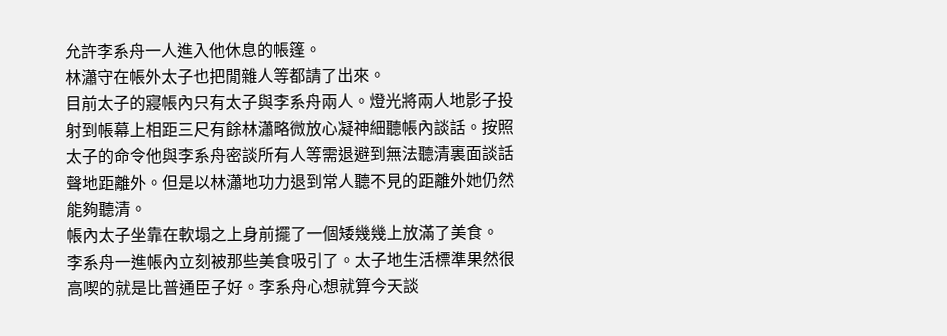允許李系舟一人進入他休息的帳篷。
林瀟守在帳外太子也把閒雜人等都請了出來。
目前太子的寢帳內只有太子與李系舟兩人。燈光將兩人地影子投射到帳幕上相距三尺有餘林瀟略微放心凝神細聽帳內談話。按照太子的命令他與李系舟密談所有人等需退避到無法聽清裏面談話聲地距離外。但是以林瀟地功力退到常人聽不見的距離外她仍然能夠聽清。
帳內太子坐靠在軟塌之上身前擺了一個矮幾幾上放滿了美食。
李系舟一進帳內立刻被那些美食吸引了。太子地生活標準果然很高喫的就是比普通臣子好。李系舟心想就算今天談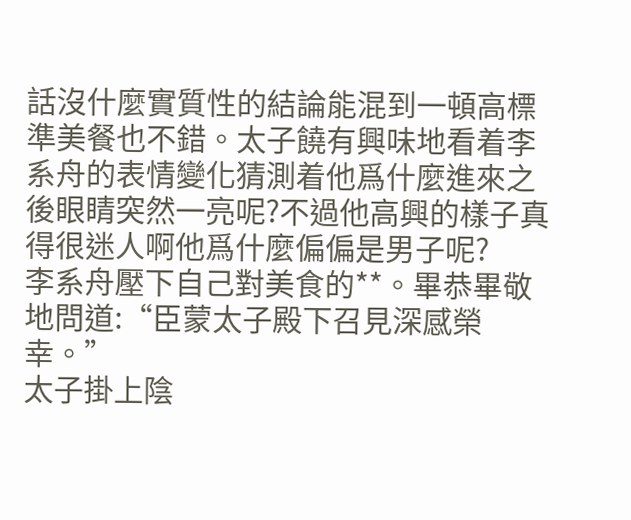話沒什麼實質性的結論能混到一頓高標準美餐也不錯。太子饒有興味地看着李系舟的表情變化猜測着他爲什麼進來之後眼睛突然一亮呢?不過他高興的樣子真得很迷人啊他爲什麼偏偏是男子呢?
李系舟壓下自己對美食的**。畢恭畢敬地問道:“臣蒙太子殿下召見深感榮幸。”
太子掛上陰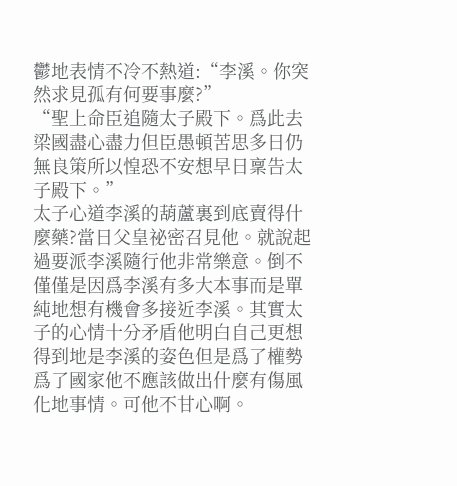鬱地表情不冷不熱道:“李溪。你突然求見孤有何要事麼?”
“聖上命臣追隨太子殿下。爲此去梁國盡心盡力但臣愚頓苦思多日仍無良策所以惶恐不安想早日稟告太子殿下。”
太子心道李溪的葫蘆裏到底賣得什麼藥?當日父皇祕密召見他。就說起過要派李溪隨行他非常樂意。倒不僅僅是因爲李溪有多大本事而是單純地想有機會多接近李溪。其實太子的心情十分矛盾他明白自己更想得到地是李溪的姿色但是爲了權勢爲了國家他不應該做出什麼有傷風化地事情。可他不甘心啊。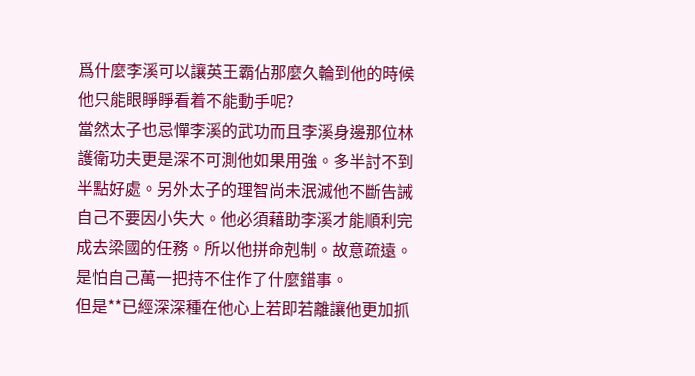爲什麼李溪可以讓英王霸佔那麼久輪到他的時候他只能眼睜睜看着不能動手呢?
當然太子也忌憚李溪的武功而且李溪身邊那位林護衛功夫更是深不可測他如果用強。多半討不到半點好處。另外太子的理智尚未泯滅他不斷告誡自己不要因小失大。他必須藉助李溪才能順利完成去梁國的任務。所以他拼命剋制。故意疏遠。是怕自己萬一把持不住作了什麼錯事。
但是**已經深深種在他心上若即若離讓他更加抓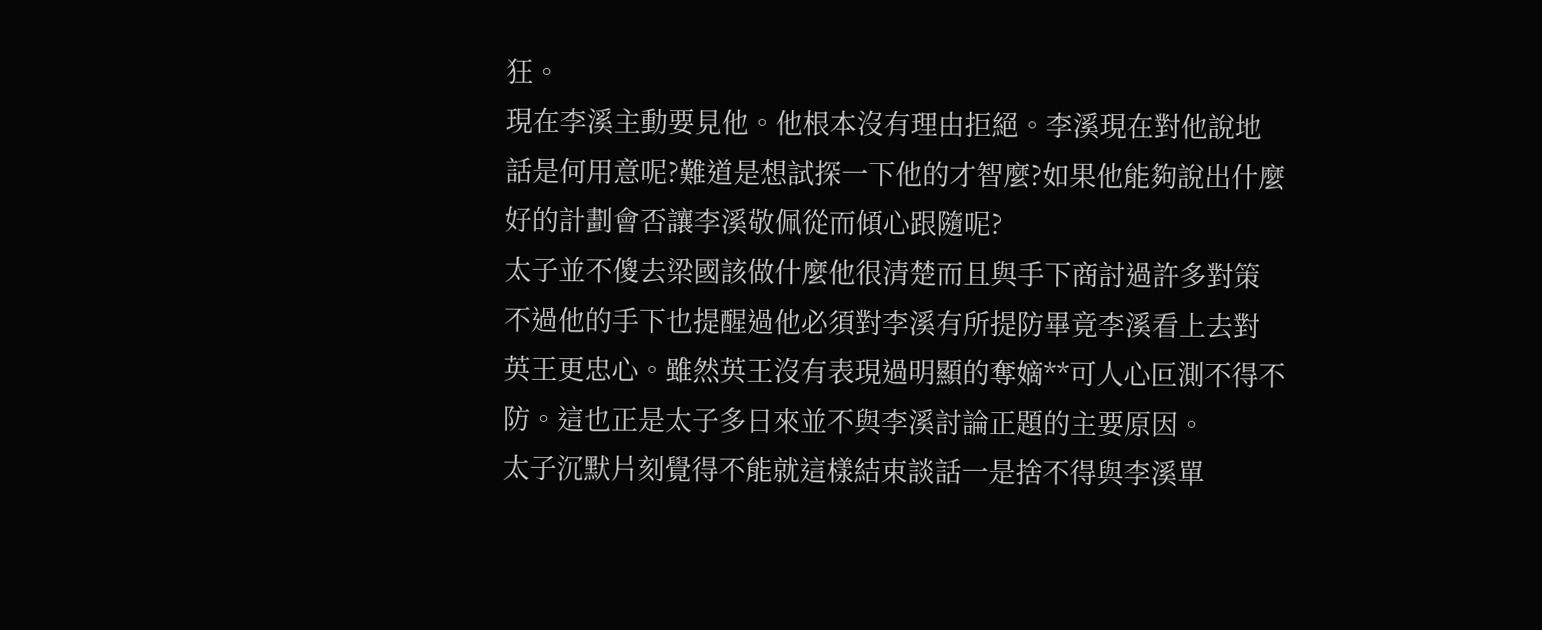狂。
現在李溪主動要見他。他根本沒有理由拒絕。李溪現在對他說地話是何用意呢?難道是想試探一下他的才智麼?如果他能夠說出什麼好的計劃會否讓李溪敬佩從而傾心跟隨呢?
太子並不傻去梁國該做什麼他很清楚而且與手下商討過許多對策不過他的手下也提醒過他必須對李溪有所提防畢竟李溪看上去對英王更忠心。雖然英王沒有表現過明顯的奪嫡**可人心叵測不得不防。這也正是太子多日來並不與李溪討論正題的主要原因。
太子沉默片刻覺得不能就這樣結束談話一是捨不得與李溪單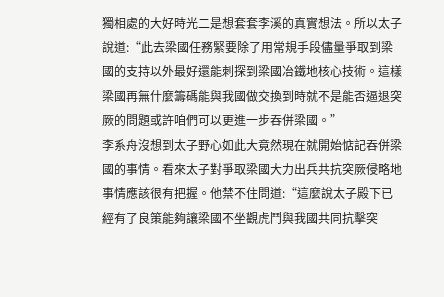獨相處的大好時光二是想套套李溪的真實想法。所以太子說道:“此去梁國任務緊要除了用常規手段儘量爭取到梁國的支持以外最好還能刺探到梁國冶鐵地核心技術。這樣梁國再無什麼籌碼能與我國做交換到時就不是能否逼退突厥的問題或許咱們可以更進一步吞併梁國。”
李系舟沒想到太子野心如此大竟然現在就開始惦記吞併梁國的事情。看來太子對爭取梁國大力出兵共抗突厥侵略地事情應該很有把握。他禁不住問道:“這麼說太子殿下已經有了良策能夠讓梁國不坐觀虎鬥與我國共同抗擊突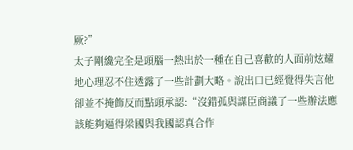厥?”
太子剛纔完全是頭腦一熱出於一種在自己喜歡的人面前炫耀地心理忍不住透露了一些計劃大略。說出口已經覺得失言他卻並不掩飾反而點頭承認:“沒錯孤與謀臣商議了一些辦法應該能夠逼得梁國與我國認真合作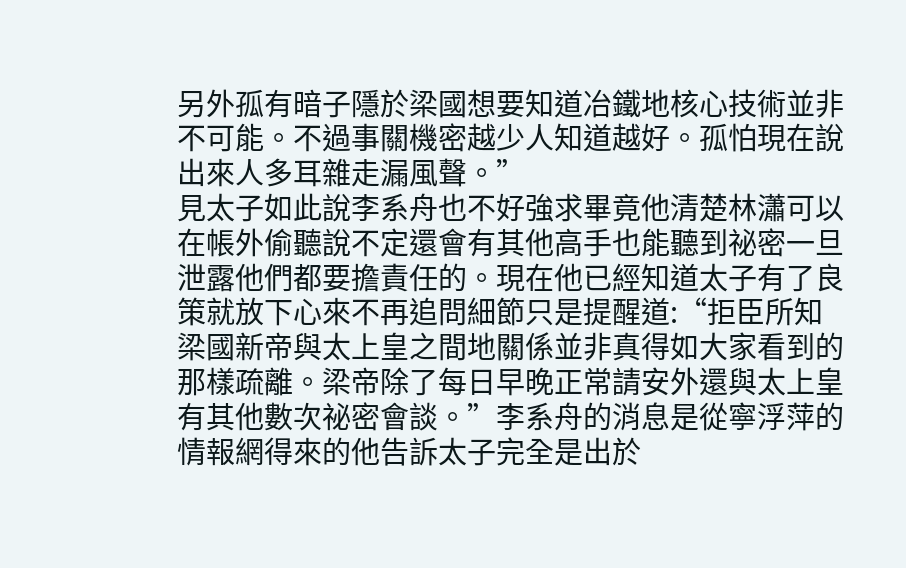另外孤有暗子隱於梁國想要知道冶鐵地核心技術並非不可能。不過事關機密越少人知道越好。孤怕現在說出來人多耳雜走漏風聲。”
見太子如此說李系舟也不好強求畢竟他清楚林瀟可以在帳外偷聽說不定還會有其他高手也能聽到祕密一旦泄露他們都要擔責任的。現在他已經知道太子有了良策就放下心來不再追問細節只是提醒道:“拒臣所知梁國新帝與太上皇之間地關係並非真得如大家看到的那樣疏離。梁帝除了每日早晚正常請安外還與太上皇有其他數次祕密會談。”李系舟的消息是從寧浮萍的情報網得來的他告訴太子完全是出於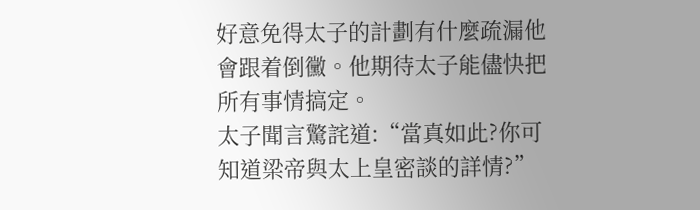好意免得太子的計劃有什麼疏漏他會跟着倒黴。他期待太子能儘快把所有事情搞定。
太子聞言驚詫道:“當真如此?你可知道梁帝與太上皇密談的詳情?”